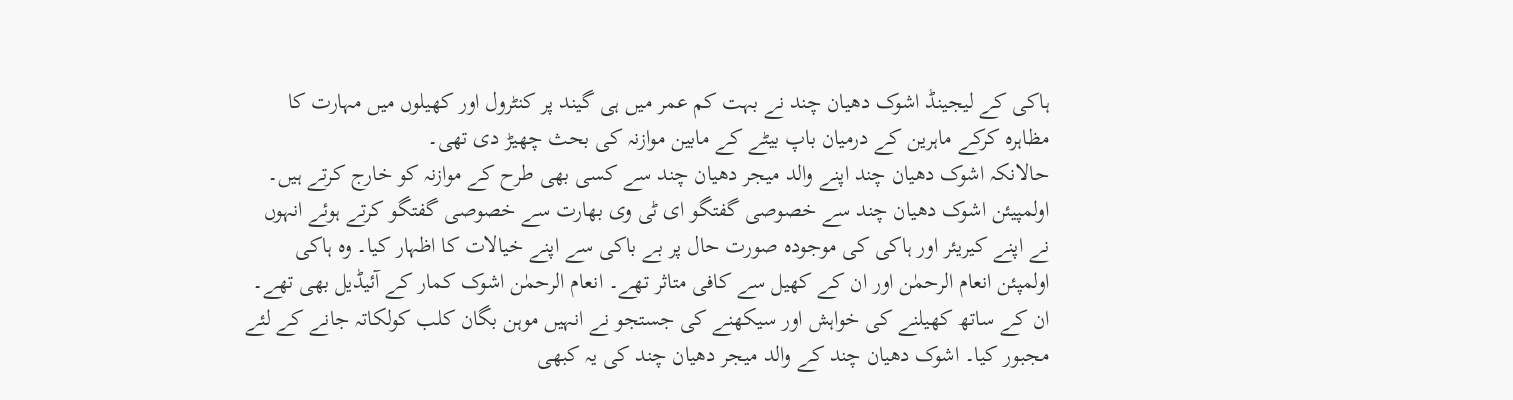ہاکی کے لیجینڈ اشوک دھیان چند نے بہت کم عمر میں ہی گیند پر کنٹرول اور کھیلوں میں مہارت کا مظاہرہ کرکے ماہرین کے درمیان باپ بیٹے کے مابین موازنہ کی بحث چھیڑ دی تھی۔
حالانکہ اشوک دھیان چند اپنے والد میجر دھیان چند سے کسی بھی طرح کے موازنہ کو خارج کرتے ہیں۔
اولمپیئن اشوک دھیان چند سے خصوصی گفتگو ای ٹی وی بھارت سے خصوصی گفتگو کرتے ہوئے انہوں نے اپنے کیریئر اور ہاکی کی موجودہ صورت حال پر بے باکی سے اپنے خیالات کا اظہار کیا۔ وہ ہاکی اولمپئن انعام الرحمٰن اور ان کے کھیل سے کافی متاثر تھے۔ انعام الرحمٰن اشوک کمار کے آئیڈیل بھی تھے۔
ان کے ساتھ کھیلنے کی خواہش اور سیکھنے کی جستجو نے انہیں موہن بگان کلب کولکاتہ جانے کے لئے مجبور کیا۔ اشوک دھیان چند کے والد میجر دھیان چند کی یہ کبھی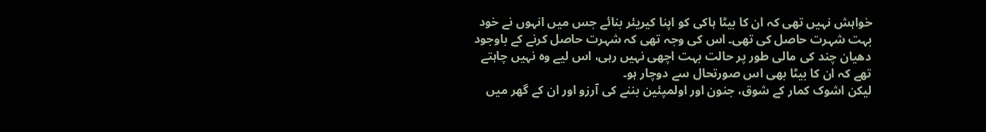خواہش نہیں تھی کہ ان کا بیٹا ہاکی کو اپنا کیریئر بنائے جس میں انہوں نے خود بہت شہرت حاصل کی تھی۔ اس کی وجہ تھی کہ شہرت حاصل کرنے کے باوجود دھیان چند کی مالی طور پر حالت بہت اچھی نہیں رہی، اس لیے وہ نہیں چاہتے تھے کہ ان کا بیٹا بھی اس صورتحال سے دوچار ہو۔
لیکن اشوک کمار کے شوق، جنون اور اولمپئین بننے کی آرزو اور ان کے گھر میں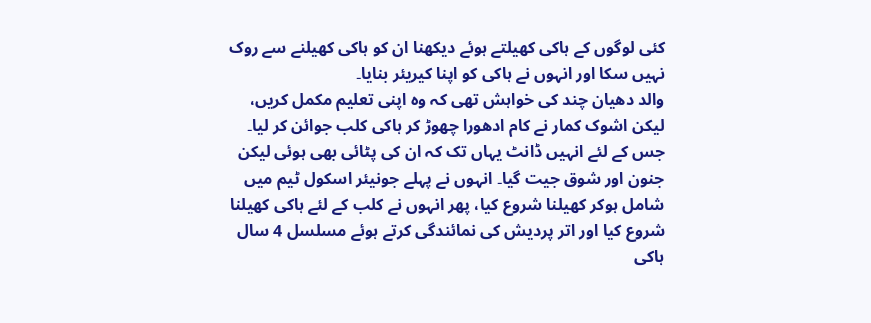کئی لوگوں کے ہاکی کھیلتے ہوئے دیکھنا ان کو ہاکی کھیلنے سے روک نہیں سکا اور انہوں نے ہاکی کو اپنا کیریئر بنایا۔
والد دھیان چند کی خواہش تھی کہ وہ اپنی تعلیم مکمل کریں، لیکن اشوک کمار نے کام ادھورا چھوڑ کر ہاکی کلب جوائن کر لیا۔
جس کے لئے انہیں ڈانٹ یہاں تک کہ ان کی پٹائی بھی ہوئی لیکن جنون اور شوق جیت گیا۔ انہوں نے پہلے جونیئر اسکول ٹیم میں شامل ہوکر کھیلنا شروع کیا، پھر انہوں نے کلب کے لئے ہاکی کھیلنا شروع کیا اور اتر پردیش کی نمائندگی کرتے ہوئے مسلسل 4 سال ہاکی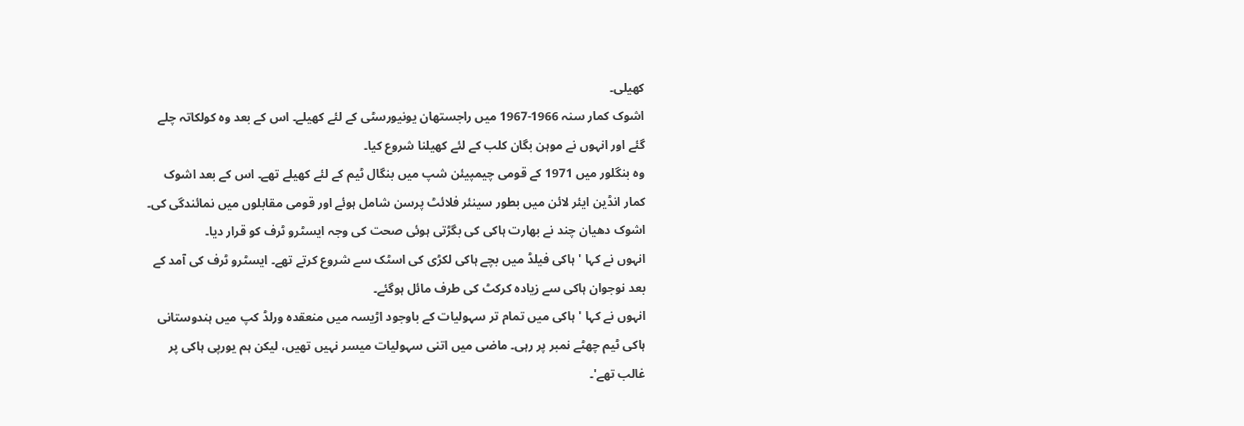کھیلی۔
اشوک کمار سنہ 1966-1967 میں راجستھان یونیورسٹی کے لئے کھیلے۔ اس کے بعد وہ کولکاتہ چلے گئے اور انہوں نے موہن بگان کلب کے لئے کھیلنا شروع کیا۔
وہ بنگلور میں 1971 کے قومی چیمپیئن شپ میں بنگال ٹیم کے لئے کھیلے تھے۔ اس کے بعد اشوک کمار انڈین ایئر لائن میں بطور سینئر فلائٹ پرسن شامل ہوئے اور قومی مقابلوں میں نمائندگی کی۔
اشوک دھیان چند نے بھارت ہاکی کی بگڑتی ہوئی صحت کی وجہ ایسٹرو ٹرف کو قرار دیا۔
انہوں نے کہا 'ہاکی فیلڈ میں بچے ہاکی لکڑی کی اسٹک سے شروع کرتے تھے۔ ایسٹرو ٹرف کی آمد کے بعد نوجوان ہاکی سے زیادہ کرکٹ کی طرف مائل ہوگئے۔
انہوں نے کہا 'ہاکی میں تمام تر سہولیات کے باوجود اڑیسہ میں منعقدہ ورلڈ کپ میں ہندوستانی ہاکی ٹیم چھٹے نمبر پر رہی۔ ماضی میں اتنی سہولیات میسر نہیں تھیں، لیکن ہم یورپی ہاکی پر غالب تھے'۔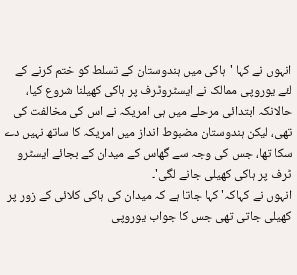انہوں نے کہا 'ہاکی میں ہندوستان کے تسلط کو ختم کرنے کے لئے یوروپی ممالک نے ایسٹروٹرف پر ہاکی کھیلنا شروع کیا، حالانکہ ابتدائی مرحلے میں ہی امریکہ نے اس کی مخالفت کی تھی، لیکن ہندوستان مضبوط انداز میں امریکہ کا ساتھ نہیں دے سکا تھا، جس کی وجہ سے گھاس کے میدان کے بجائے ایسٹرو ٹرف پر ہاکی کھیلی جانے لگی'۔
انہوں نے کہاکہ'کہا جاتا ہے کہ میدان کی ہاکی کلائی کے زور پر کھیلی جاتی تھی جس کا جواب یوروپی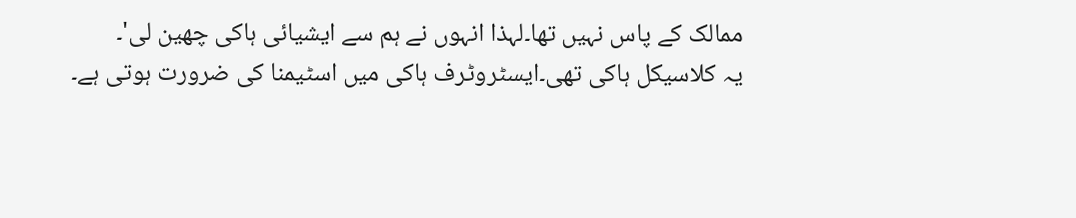ممالک کے پاس نہیں تھا۔لہذا انہوں نے ہم سے ایشیائی ہاکی چھین لی'۔
یہ کلاسیکل ہاکی تھی۔ایسٹروٹرف ہاکی میں اسٹیمنا کی ضرورت ہوتی ہے۔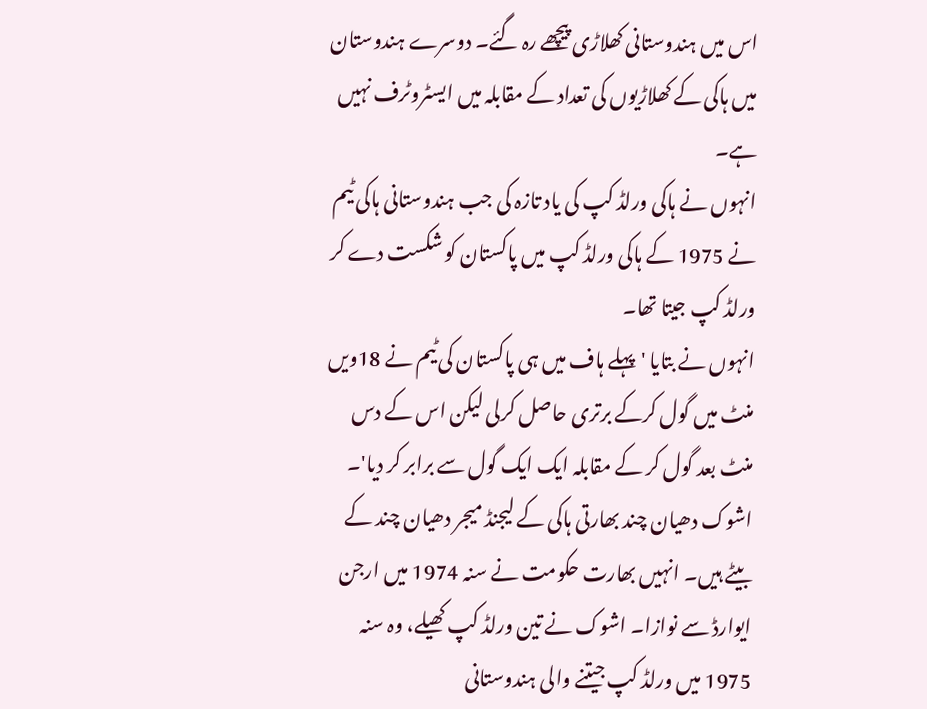اس میں ہندوستانی کھلاڑی پیچھے رہ گئے۔ دوسرے ہندوستان میں ہاکی کے کھلاڑیوں کی تعداد کے مقابلہ میں ایسٹروٹرف نہیں ہے۔
انہوں نے ہاکی ورلڈ کپ کی یاد تازہ کی جب ہندوستانی ہاکی ٹیم نے 1975 کے ہاکی ورلڈ کپ میں پاکستان کو شکست دے کر ورلڈ کپ جیتا تھا۔
انہوں نے بتایا 'پہلے ہاف میں ہی پاکستان کی ٹیم نے 18ویں منٹ میں گول کرکے برتری حاصل کرلی لیکن اس کے دس منٹ بعد گول کر کے مقابلہ ایک ایک گول سے برابر کر دیا'۔
اشوک دھیان چند بھارتی ہاکی کے لیجنڈ میجر دھیان چند کے بیٹے ہیں۔ انہیں بھارت حکومت نے سنہ 1974 میں ارجن ایوارڈ سے نوازا۔ اشوک نے تین ورلڈ کپ کھیلے، وہ سنہ 1975 میں ورلڈ کپ جیتنے والی ہندوستانی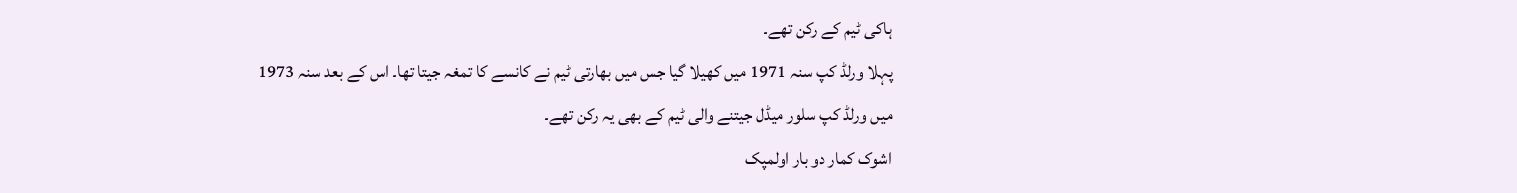ہاکی ٹیم کے رکن تھے۔
پہلا ورلڈ کپ سنہ 1971 میں کھیلا گیا جس میں بھارتی ٹیم نے کانسے کا تمغہ جیتا تھا۔ اس کے بعد سنہ 1973 میں ورلڈ کپ سلور میڈل جیتنے والی ٹیم کے بھی یہ رکن تھے۔
اشوک کمار دو بار اولمپک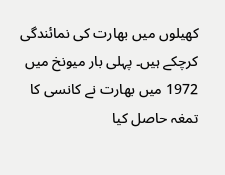کھیلوں میں بھارت کی نمائندگی کرچکے ہیں۔ پہلی بار میونخ میں 1972 میں بھارت نے کانسی کا تمغہ حاصل کیا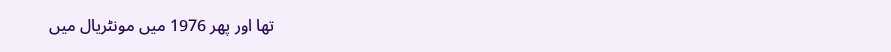تھا اور پھر 1976 میں مونٹریال میں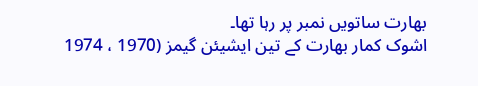بھارت ساتویں نمبر پر رہا تھا۔
اشوک کمار بھارت کے تین ایشیئن گیمز (1970 ، 1974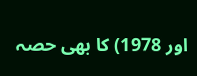اور 1978) کا بھی حصہ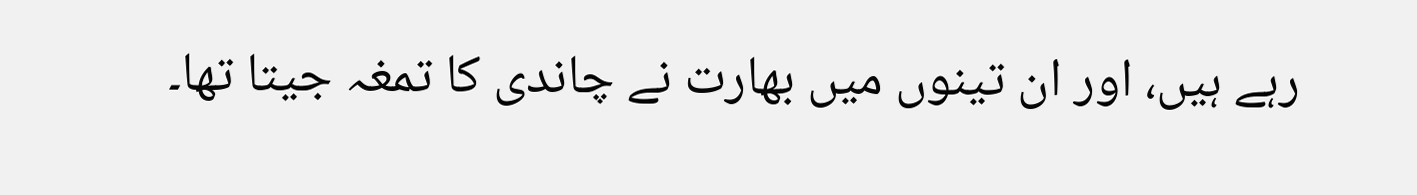رہے ہیں، اور ان تینوں میں بھارت نے چاندی کا تمغہ جیتا تھا۔